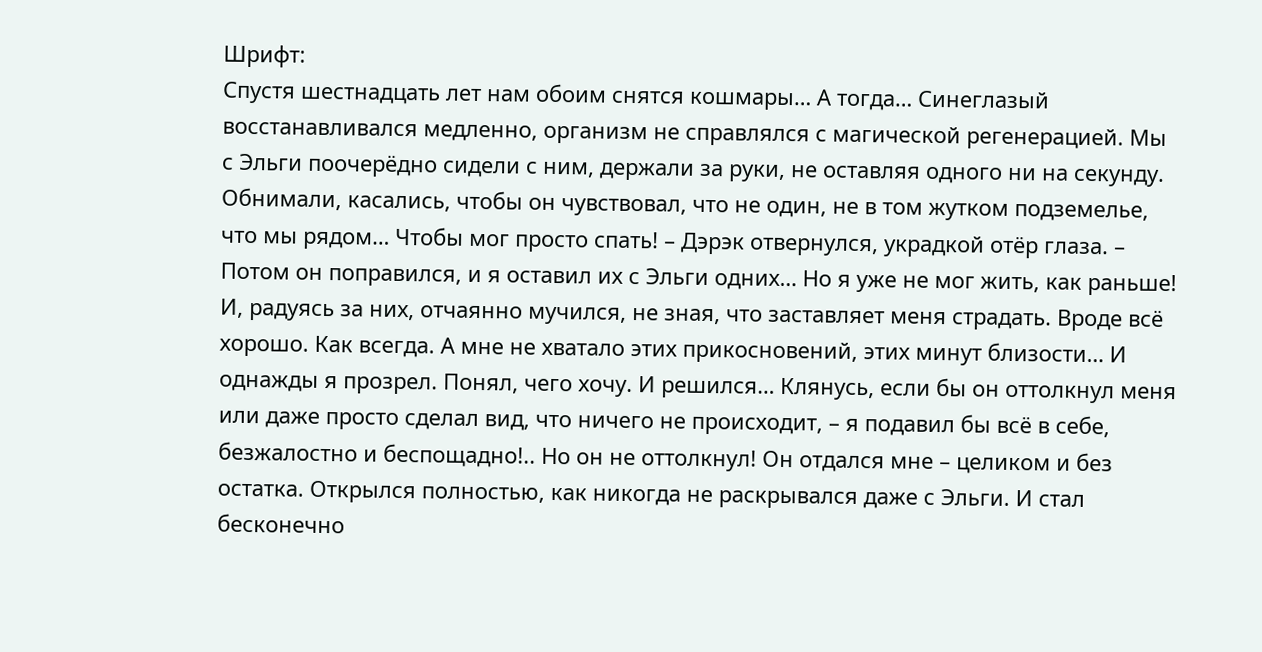Шрифт:
Спустя шестнадцать лет нам обоим снятся кошмары… А тогда… Синеглазый восстанавливался медленно, организм не справлялся с магической регенерацией. Мы с Эльги поочерёдно сидели с ним, держали за руки, не оставляя одного ни на секунду. Обнимали, касались, чтобы он чувствовал, что не один, не в том жутком подземелье, что мы рядом… Чтобы мог просто спать! – Дэрэк отвернулся, украдкой отёр глаза. – Потом он поправился, и я оставил их с Эльги одних… Но я уже не мог жить, как раньше! И, радуясь за них, отчаянно мучился, не зная, что заставляет меня страдать. Вроде всё хорошо. Как всегда. А мне не хватало этих прикосновений, этих минут близости… И однажды я прозрел. Понял, чего хочу. И решился… Клянусь, если бы он оттолкнул меня или даже просто сделал вид, что ничего не происходит, – я подавил бы всё в себе, безжалостно и беспощадно!.. Но он не оттолкнул! Он отдался мне – целиком и без остатка. Открылся полностью, как никогда не раскрывался даже с Эльги. И стал бесконечно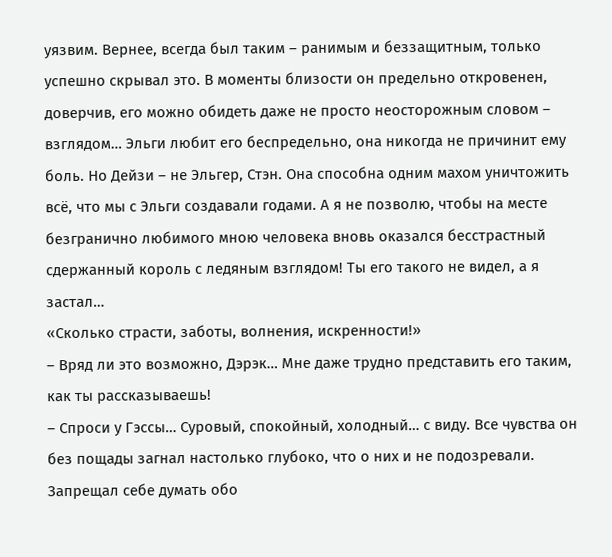уязвим. Вернее, всегда был таким – ранимым и беззащитным, только успешно скрывал это. В моменты близости он предельно откровенен, доверчив, его можно обидеть даже не просто неосторожным словом – взглядом… Эльги любит его беспредельно, она никогда не причинит ему боль. Но Дейзи – не Эльгер, Стэн. Она способна одним махом уничтожить всё, что мы с Эльги создавали годами. А я не позволю, чтобы на месте безгранично любимого мною человека вновь оказался бесстрастный сдержанный король с ледяным взглядом! Ты его такого не видел, а я застал…
«Сколько страсти, заботы, волнения, искренности!»
– Вряд ли это возможно, Дэрэк… Мне даже трудно представить его таким, как ты рассказываешь!
– Спроси у Гэссы… Суровый, спокойный, холодный… с виду. Все чувства он без пощады загнал настолько глубоко, что о них и не подозревали. Запрещал себе думать обо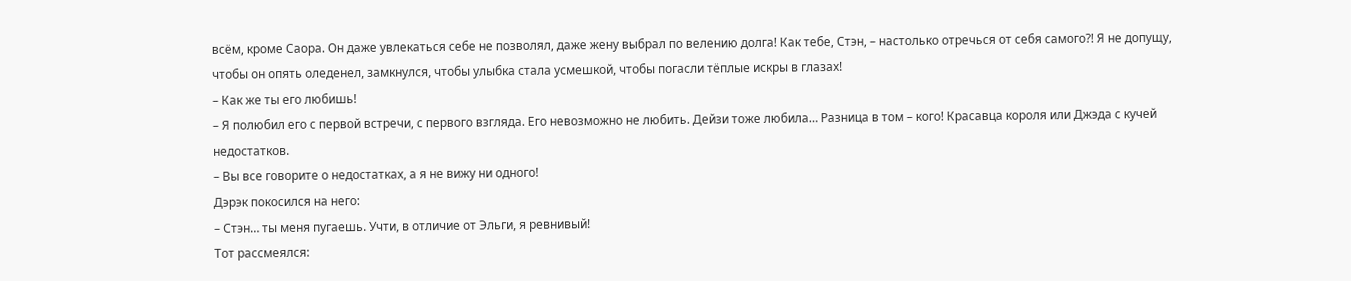всём, кроме Саора. Он даже увлекаться себе не позволял, даже жену выбрал по велению долга! Как тебе, Стэн, – настолько отречься от себя самого?! Я не допущу, чтобы он опять оледенел, замкнулся, чтобы улыбка стала усмешкой, чтобы погасли тёплые искры в глазах!
– Как же ты его любишь!
– Я полюбил его с первой встречи, с первого взгляда. Его невозможно не любить. Дейзи тоже любила… Разница в том – кого! Красавца короля или Джэда с кучей недостатков.
– Вы все говорите о недостатках, а я не вижу ни одного!
Дэрэк покосился на него:
– Стэн… ты меня пугаешь. Учти, в отличие от Эльги, я ревнивый!
Тот рассмеялся: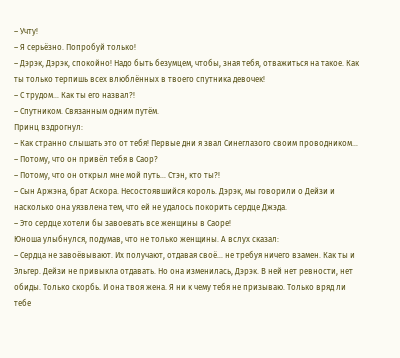– Учту!
– Я серьёзно. Попробуй только!
– Дэрэк, Дэрэк, спокойно! Надо быть безумцем, чтобы, зная тебя, отважиться на такое. Как ты только терпишь всех влюблённых в твоего спутника девочек!
– С трудом… Как ты его назвал?!
– Спутником. Связанным одним путём.
Принц вздрогнул:
– Как странно слышать это от тебя! Первые дни я звал Синеглазого своим проводником…
– Потому, что он привёл тебя в Саор?
– Потому, что он открыл мне мой путь… Стэн, кто ты?!
– Сын Аржэна, брат Аскора. Несостоявшийся король. Дэрэк, мы говорили о Дейзи и насколько она уязвлена тем, что ей не удалось покорить сердце Джэда.
– Это сердце хотели бы завоевать все женщины в Саоре!
Юноша улыбнулся, подумав, что не только женщины. А вслух сказал:
– Сердца не завоёвывают. Их получают, отдавая своё… не требуя ничего взамен. Как ты и Эльгер. Дейзи не привыкла отдавать. Но она изменилась, Дэрэк. В ней нет ревности, нет обиды. Только скорбь. И она твоя жена. Я ни к чему тебя не призываю. Только вряд ли тебе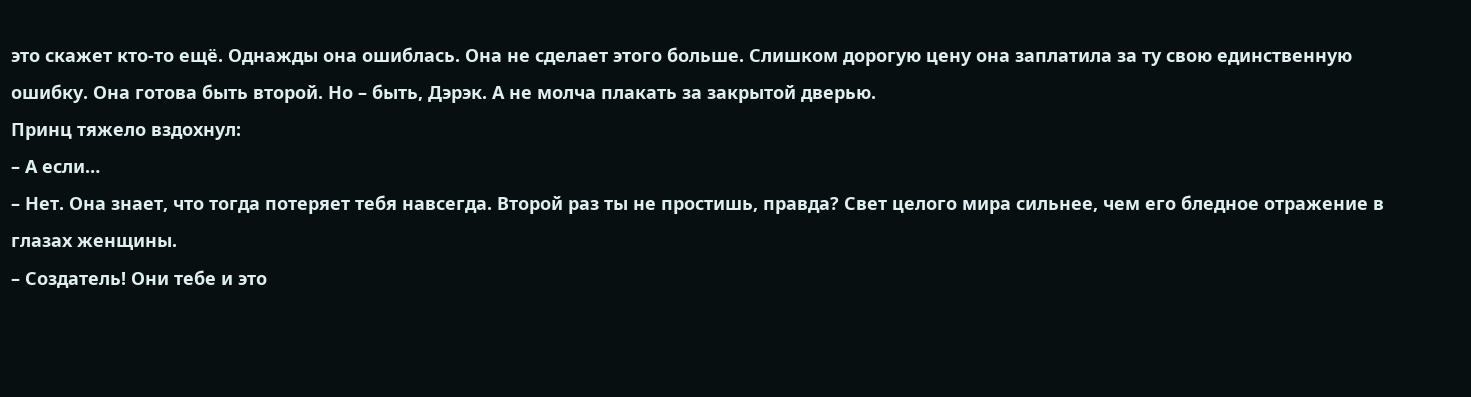это скажет кто-то ещё. Однажды она ошиблась. Она не сделает этого больше. Слишком дорогую цену она заплатила за ту свою единственную ошибку. Она готова быть второй. Но – быть, Дэрэк. А не молча плакать за закрытой дверью.
Принц тяжело вздохнул:
– А если…
– Нет. Она знает, что тогда потеряет тебя навсегда. Второй раз ты не простишь, правда? Свет целого мира сильнее, чем его бледное отражение в глазах женщины.
– Создатель! Они тебе и это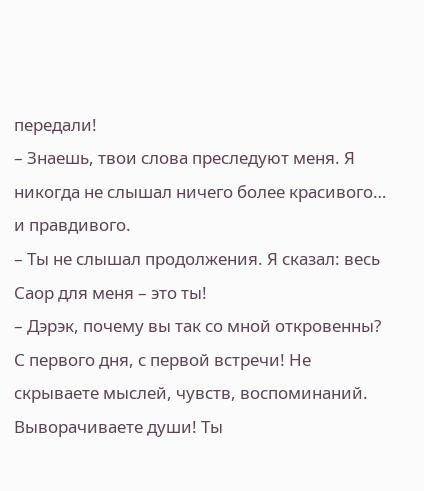передали!
– Знаешь, твои слова преследуют меня. Я никогда не слышал ничего более красивого… и правдивого.
– Ты не слышал продолжения. Я сказал: весь Саор для меня – это ты!
– Дэрэк, почему вы так со мной откровенны? С первого дня, с первой встречи! Не скрываете мыслей, чувств, воспоминаний. Выворачиваете души! Ты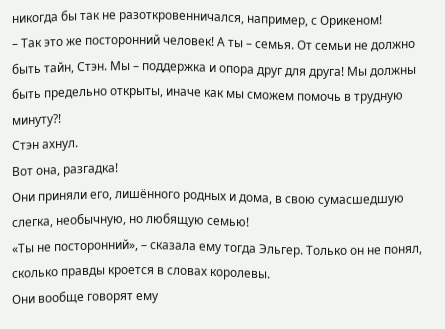никогда бы так не разоткровенничался, например, с Орикеном!
– Так это же посторонний человек! А ты – семья. От семьи не должно быть тайн, Стэн. Мы – поддержка и опора друг для друга! Мы должны быть предельно открыты, иначе как мы сможем помочь в трудную минуту?!
Стэн ахнул.
Вот она, разгадка!
Они приняли его, лишённого родных и дома, в свою сумасшедшую слегка, необычную, но любящую семью!
«Ты не посторонний», – сказала ему тогда Эльгер. Только он не понял, сколько правды кроется в словах королевы.
Они вообще говорят ему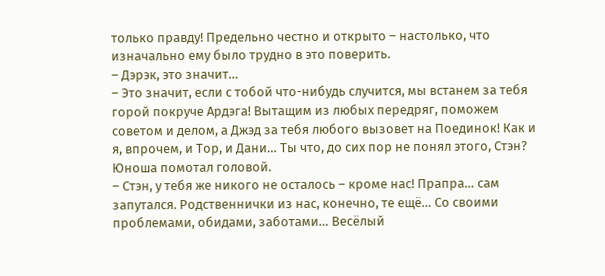только правду! Предельно честно и открыто – настолько, что изначально ему было трудно в это поверить.
– Дэрэк, это значит…
– Это значит, если с тобой что-нибудь случится, мы встанем за тебя горой покруче Ардэга! Вытащим из любых передряг, поможем советом и делом, а Джэд за тебя любого вызовет на Поединок! Как и я, впрочем, и Тор, и Дани… Ты что, до сих пор не понял этого, Стэн?
Юноша помотал головой.
– Стэн, у тебя же никого не осталось – кроме нас! Прапра… сам запутался. Родственнички из нас, конечно, те ещё… Со своими проблемами, обидами, заботами… Весёлый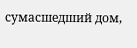сумасшедший дом,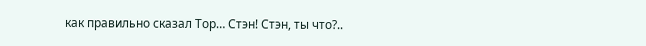как правильно сказал Тор… Стэн! Стэн, ты что?..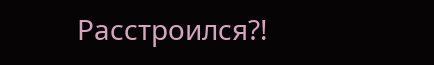Расстроился?!